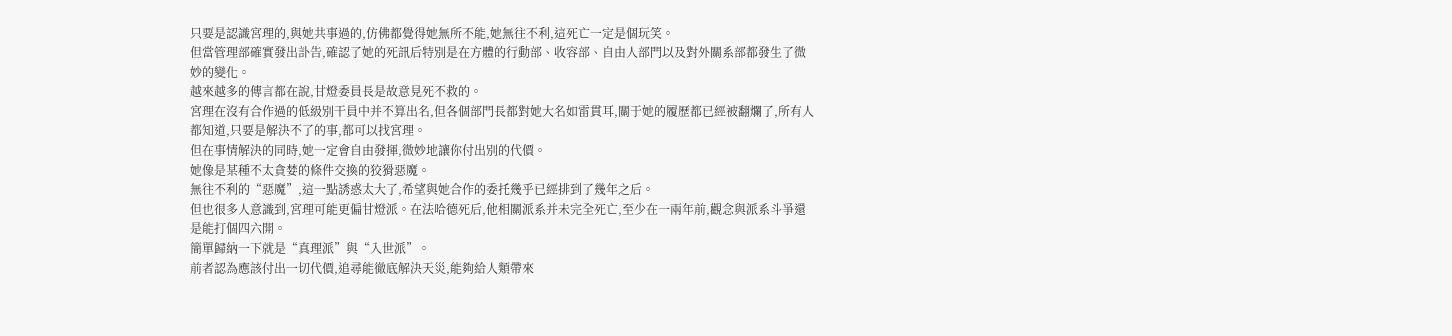只要是認識宮理的,與她共事過的,仿佛都覺得她無所不能,她無往不利,這死亡一定是個玩笑。
但當管理部確實發出訃告,確認了她的死訊后特別是在方體的行動部、收容部、自由人部門以及對外關系部都發生了微妙的變化。
越來越多的傳言都在說,甘燈委員長是故意見死不救的。
宮理在沒有合作過的低級別干員中并不算出名,但各個部門長都對她大名如雷貫耳,關于她的履歷都已經被翻爛了,所有人都知道,只要是解決不了的事,都可以找宮理。
但在事情解決的同時,她一定會自由發揮,微妙地讓你付出別的代價。
她像是某種不太貪婪的條件交換的狡猾惡魔。
無往不利的“惡魔”,這一點誘惑太大了,希望與她合作的委托幾乎已經排到了幾年之后。
但也很多人意識到,宮理可能更偏甘燈派。在法哈德死后,他相關派系并未完全死亡,至少在一兩年前,觀念與派系斗爭還是能打個四六開。
簡單歸納一下就是“真理派”與“入世派”。
前者認為應該付出一切代價,追尋能徹底解決天災,能夠給人類帶來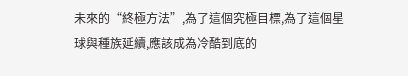未來的“終極方法”,為了這個究極目標,為了這個星球與種族延續,應該成為冷酷到底的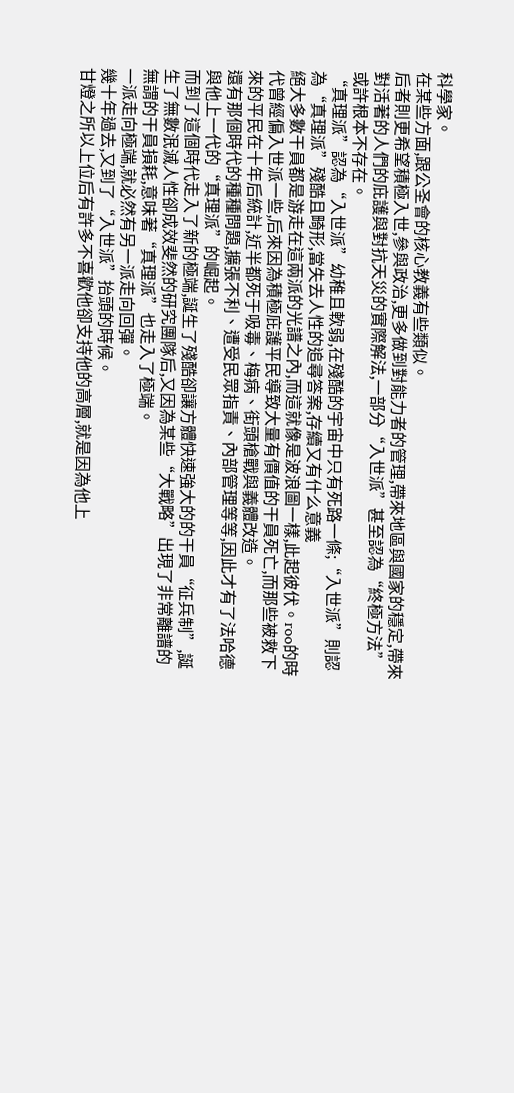科學家。
在某些方面,跟公圣會的核心教義有些類似。
后者則更希望積極入世,參與政治,更多做到對能力者的管理,帶來地區與國家的穩定,帶來對活著的人們的庇護與對抗天災的實際解法,一部分“入世派”甚至認為“終極方法”或許根本不存在。
“真理派”認為“入世派”幼稚且軟弱,在殘酷的宇宙中只有死路一條;“入世派”則認為“真理派”殘酷且畸形,當失去人性的追尋答案,存續又有什么意義
絕大多數干員都是游走在這兩派的光譜之內,而這就像是波浪圖一樣,此起彼伏。roo的時代曾經偏入世派一些,后來因為積極庇護平民導致大量有價值的干員死亡,而那些被救下來的平民在十年后統計,近半都死于吸毒、梅病、街頭槍戰與義體改造。
還有那個時代的種種問題,擴張不利、遭受民眾指責、內部管理等等,因此才有了法哈德與他上一代的“真理派”的崛起。
而到了這個時代走入了新的極端,誕生了殘酷卻讓方體快速強大的的干員“征兵制”,誕生了無數泯滅人性卻成效斐然的研究團隊后,又因為某些“大戰略”出現了非常離譜的無謂的干員損耗,意味著“真理派”也走入了極端。
一派走向極端,就必然有另一派走向回彈。
幾十年過去,又到了“入世派”抬頭的時候。
甘燈之所以上位后有許多不喜歡他卻支持他的高層,就是因為他上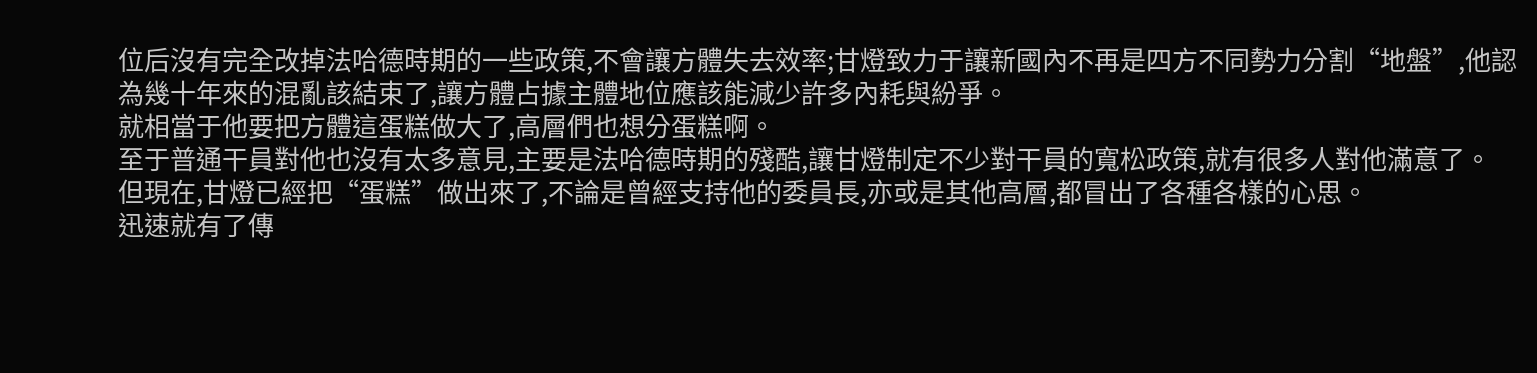位后沒有完全改掉法哈德時期的一些政策,不會讓方體失去效率;甘燈致力于讓新國內不再是四方不同勢力分割“地盤”,他認為幾十年來的混亂該結束了,讓方體占據主體地位應該能減少許多內耗與紛爭。
就相當于他要把方體這蛋糕做大了,高層們也想分蛋糕啊。
至于普通干員對他也沒有太多意見,主要是法哈德時期的殘酷,讓甘燈制定不少對干員的寬松政策,就有很多人對他滿意了。
但現在,甘燈已經把“蛋糕”做出來了,不論是曾經支持他的委員長,亦或是其他高層,都冒出了各種各樣的心思。
迅速就有了傳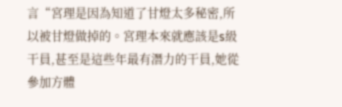言“宮理是因為知道了甘燈太多秘密,所以被甘燈做掉的。宮理本來就應該是s級干員,甚至是這些年最有潛力的干員,她從參加方體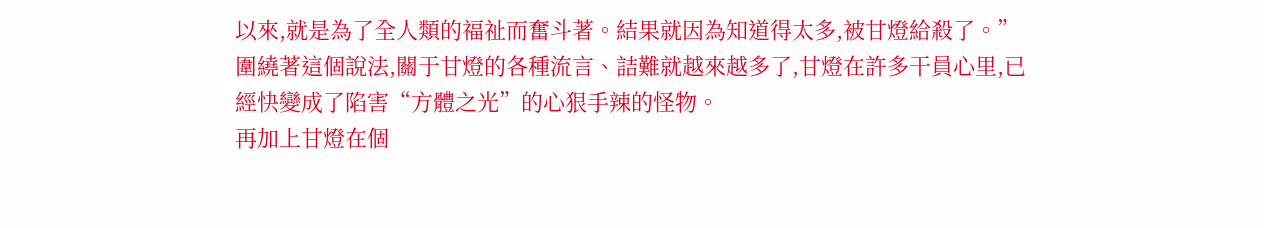以來,就是為了全人類的福祉而奮斗著。結果就因為知道得太多,被甘燈給殺了。”
圍繞著這個說法,關于甘燈的各種流言、詰難就越來越多了,甘燈在許多干員心里,已經快變成了陷害“方體之光”的心狠手辣的怪物。
再加上甘燈在個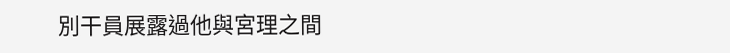別干員展露過他與宮理之間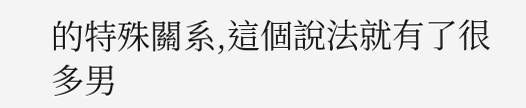的特殊關系,這個說法就有了很多男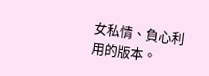女私情、負心利用的版本。